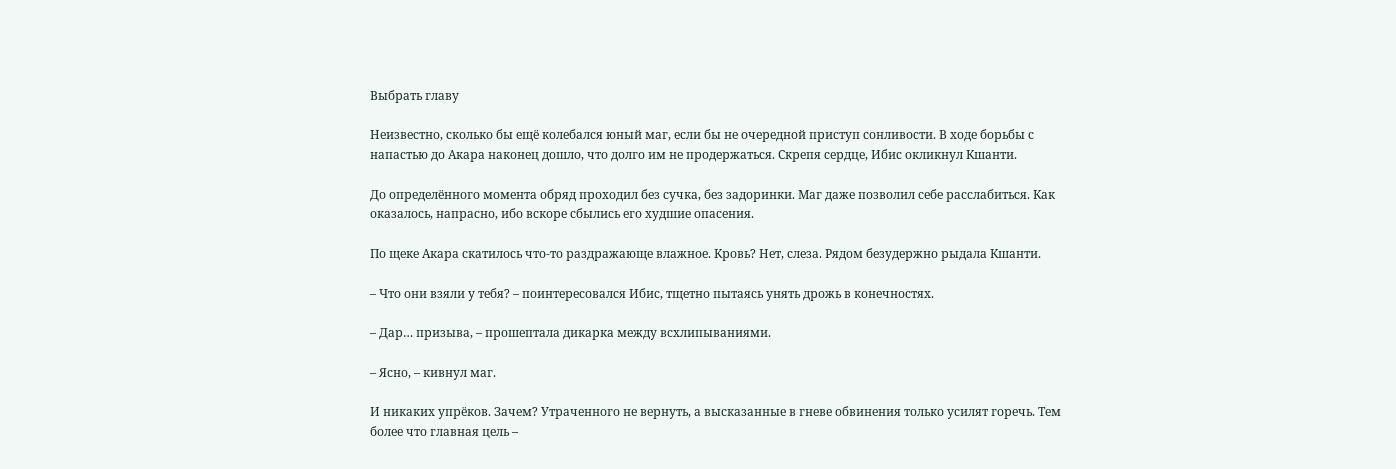Выбрать главу

Неизвестно, сколько бы ещё колебался юный маг, если бы не очередной приступ сонливости. В ходе борьбы с напастью до Акара наконец дошло, что долго им не продержаться. Скрепя сердце, Ибис окликнул Кшанти.

До определённого момента обряд проходил без сучка, без задоринки. Маг даже позволил себе расслабиться. Как оказалось, напрасно, ибо вскоре сбылись его худшие опасения.

По щеке Акара скатилось что-то раздражающе влажное. Кровь? Нет, слеза. Рядом безудержно рыдала Кшанти.

– Что они взяли у тебя? – поинтересовался Ибис, тщетно пытаясь унять дрожь в конечностях.

– Дар… призыва, – прошептала дикарка между всхлипываниями.

– Ясно, – кивнул маг.

И никаких упрёков. Зачем? Утраченного не вернуть, а высказанные в гневе обвинения только усилят горечь. Тем более что главная цель –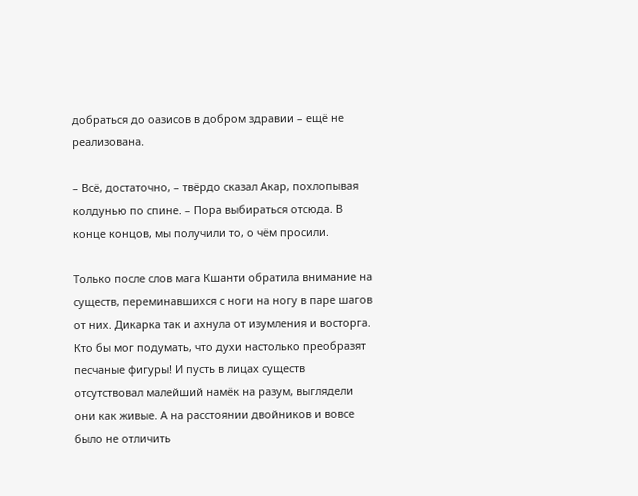добраться до оазисов в добром здравии – ещё не реализована.

– Всё, достаточно, – твёрдо сказал Акар, похлопывая колдунью по спине. – Пора выбираться отсюда. В конце концов, мы получили то, о чём просили.

Только после слов мага Кшанти обратила внимание на существ, переминавшихся с ноги на ногу в паре шагов от них. Дикарка так и ахнула от изумления и восторга. Кто бы мог подумать, что духи настолько преобразят песчаные фигуры! И пусть в лицах существ отсутствовал малейший намёк на разум, выглядели они как живые. А на расстоянии двойников и вовсе было не отличить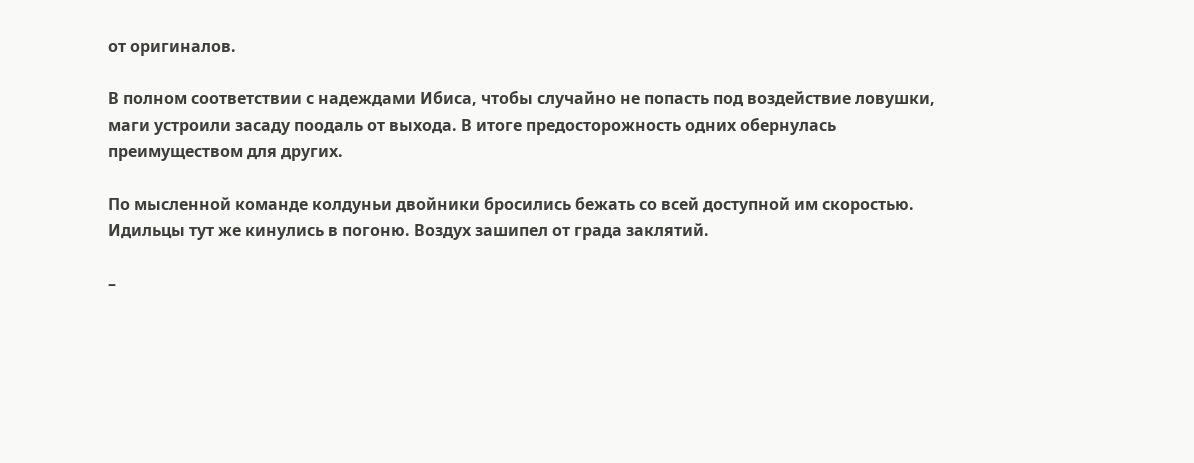от оригиналов.

В полном соответствии с надеждами Ибиса, чтобы случайно не попасть под воздействие ловушки, маги устроили засаду поодаль от выхода. В итоге предосторожность одних обернулась преимуществом для других.

По мысленной команде колдуньи двойники бросились бежать со всей доступной им скоростью. Идильцы тут же кинулись в погоню. Воздух зашипел от града заклятий.

–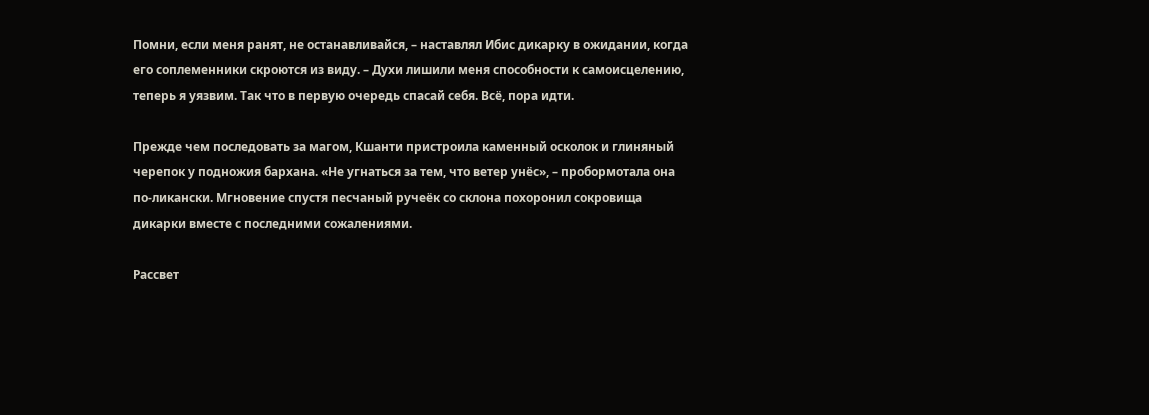Помни, если меня ранят, не останавливайся, – наставлял Ибис дикарку в ожидании, когда его соплеменники скроются из виду. – Духи лишили меня способности к самоисцелению, теперь я уязвим. Так что в первую очередь спасай себя. Всё, пора идти.

Прежде чем последовать за магом, Кшанти пристроила каменный осколок и глиняный черепок у подножия бархана. «Не угнаться за тем, что ветер унёс», – пробормотала она по-ликански. Мгновение спустя песчаный ручеёк со склона похоронил сокровища дикарки вместе с последними сожалениями.

Рассвет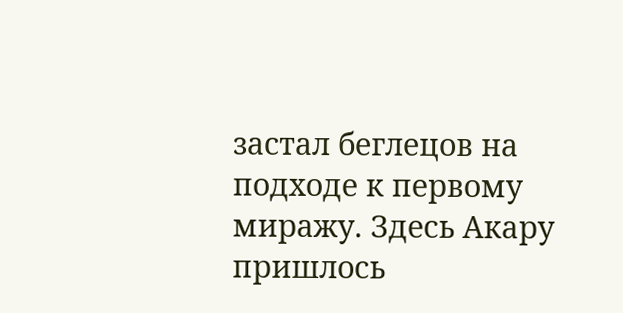застал беглецов на подходе к первому миражу. Здесь Акару пришлось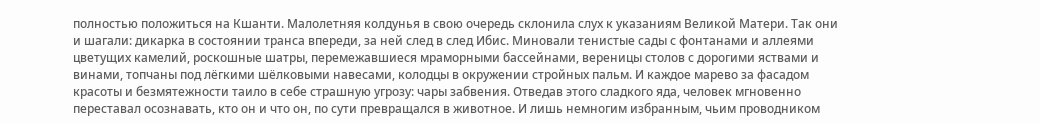полностью положиться на Кшанти. Малолетняя колдунья в свою очередь склонила слух к указаниям Великой Матери. Так они и шагали: дикарка в состоянии транса впереди, за ней след в след Ибис. Миновали тенистые сады с фонтанами и аллеями цветущих камелий, роскошные шатры, перемежавшиеся мраморными бассейнами, вереницы столов с дорогими яствами и винами, топчаны под лёгкими шёлковыми навесами, колодцы в окружении стройных пальм. И каждое марево за фасадом красоты и безмятежности таило в себе страшную угрозу: чары забвения. Отведав этого сладкого яда, человек мгновенно переставал осознавать, кто он и что он, по сути превращался в животное. И лишь немногим избранным, чьим проводником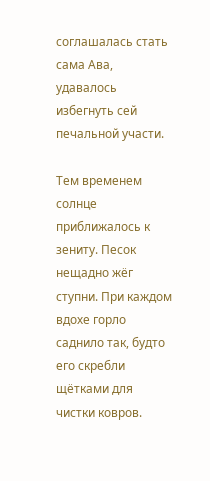соглашалась стать сама Ава, удавалось избегнуть сей печальной участи.

Тем временем солнце приближалось к зениту. Песок нещадно жёг ступни. При каждом вдохе горло саднило так, будто его скребли щётками для чистки ковров.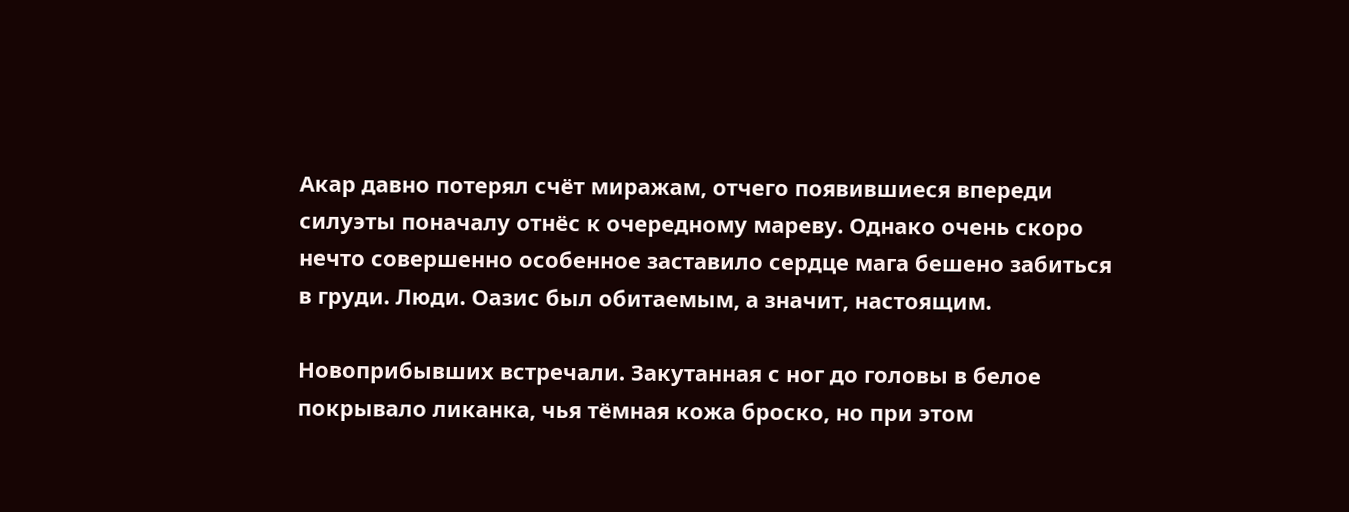Акар давно потерял счёт миражам, отчего появившиеся впереди силуэты поначалу отнёс к очередному мареву. Однако очень скоро нечто совершенно особенное заставило сердце мага бешено забиться в груди. Люди. Оазис был обитаемым, а значит, настоящим.

Новоприбывших встречали. Закутанная с ног до головы в белое покрывало ликанка, чья тёмная кожа броско, но при этом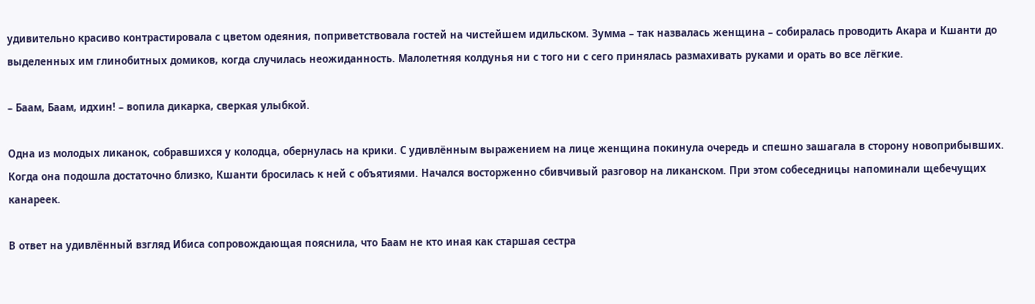удивительно красиво контрастировала с цветом одеяния, поприветствовала гостей на чистейшем идильском. Зумма – так назвалась женщина – собиралась проводить Акара и Кшанти до выделенных им глинобитных домиков, когда случилась неожиданность. Малолетняя колдунья ни с того ни с сего принялась размахивать руками и орать во все лёгкие.

– Баам, Баам, идхин! – вопила дикарка, сверкая улыбкой.

Одна из молодых ликанок, собравшихся у колодца, обернулась на крики. С удивлённым выражением на лице женщина покинула очередь и спешно зашагала в сторону новоприбывших. Когда она подошла достаточно близко, Кшанти бросилась к ней с объятиями. Начался восторженно сбивчивый разговор на ликанском. При этом собеседницы напоминали щебечущих канареек.

В ответ на удивлённый взгляд Ибиса сопровождающая пояснила, что Баам не кто иная как старшая сестра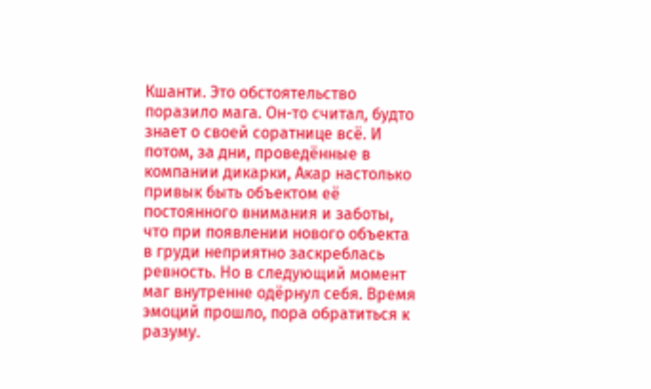Кшанти. Это обстоятельство поразило мага. Он-то считал, будто знает о своей соратнице всё. И потом, за дни, проведённые в компании дикарки, Акар настолько привык быть объектом её постоянного внимания и заботы, что при появлении нового объекта в груди неприятно заскреблась ревность. Но в следующий момент маг внутренне одёрнул себя. Время эмоций прошло, пора обратиться к разуму.